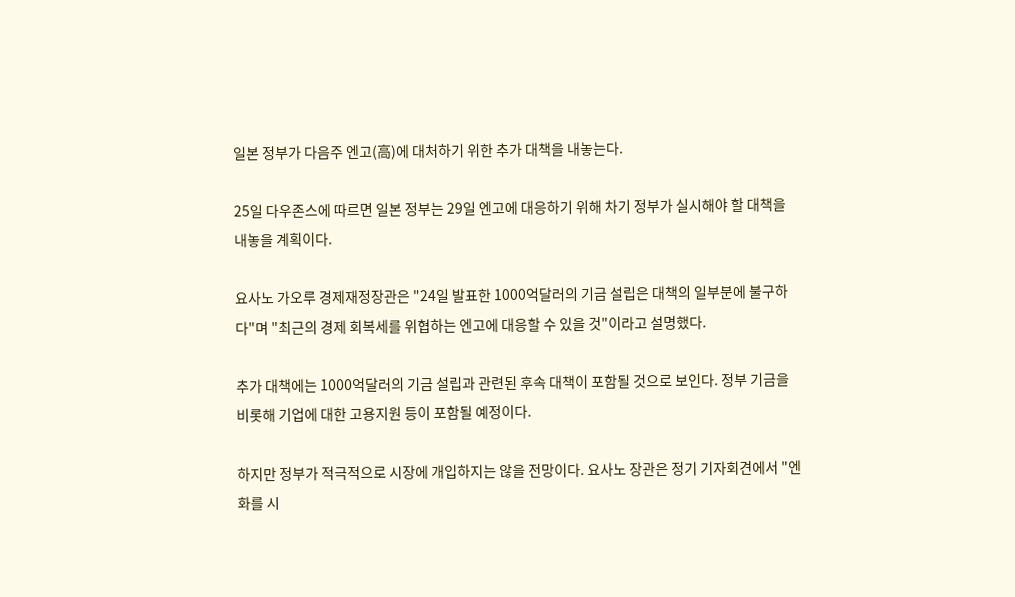일본 정부가 다음주 엔고(高)에 대처하기 위한 추가 대책을 내놓는다.

25일 다우존스에 따르면 일본 정부는 29일 엔고에 대응하기 위해 차기 정부가 실시해야 할 대책을 내놓을 계획이다.

요사노 가오루 경제재정장관은 "24일 발표한 1000억달러의 기금 설립은 대책의 일부분에 불구하다"며 "최근의 경제 회복세를 위협하는 엔고에 대응할 수 있을 것"이라고 설명했다.

추가 대책에는 1000억달러의 기금 설립과 관련된 후속 대책이 포함될 것으로 보인다. 정부 기금을 비롯해 기업에 대한 고용지원 등이 포함될 예정이다.

하지만 정부가 적극적으로 시장에 개입하지는 않을 전망이다. 요사노 장관은 정기 기자회견에서 "엔화를 시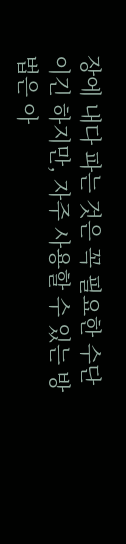장에 내다 파는 것은 꼭 필요한 수단이긴 하지만, 자주 사용할 수 있는 방법은 아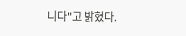니다"고 밝혔다.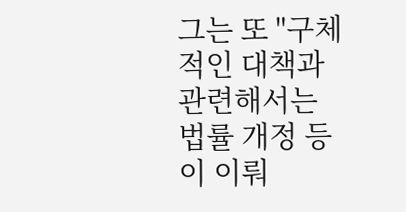그는 또 "구체적인 대책과 관련해서는 법률 개정 등이 이뤄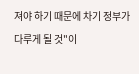져야 하기 때문에 차기 정부가 다루게 될 것"이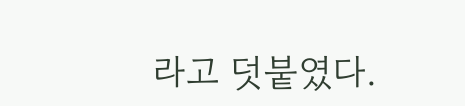라고 덧붙였다.